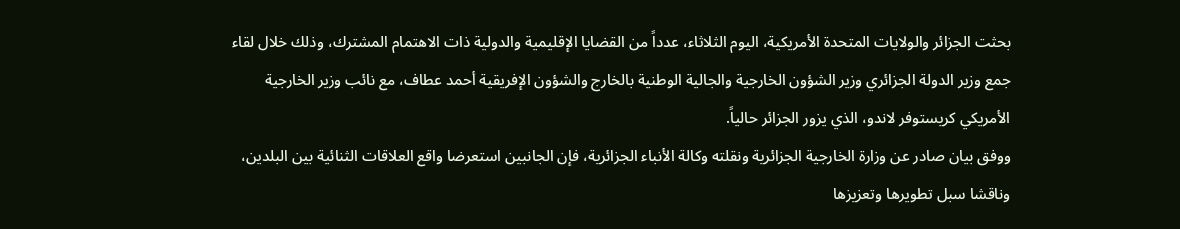بحثت الجزائر والولايات المتحدة الأمريكية، اليوم الثلاثاء، عدداً من القضايا الإقليمية والدولية ذات الاهتمام المشترك، وذلك خلال لقاء جمع وزير الدولة الجزائري وزير الشؤون الخارجية والجالية الوطنية بالخارج والشؤون الإفريقية أحمد عطاف، مع نائب وزير الخارجية الأمريكي كريستوفر لاندو، الذي يزور الجزائر حالياً.
ووفق بيان صادر عن وزارة الخارجية الجزائرية ونقلته وكالة الأنباء الجزائرية، فإن الجانبين استعرضا واقع العلاقات الثنائية بين البلدين، وناقشا سبل تطويرها وتعزيزها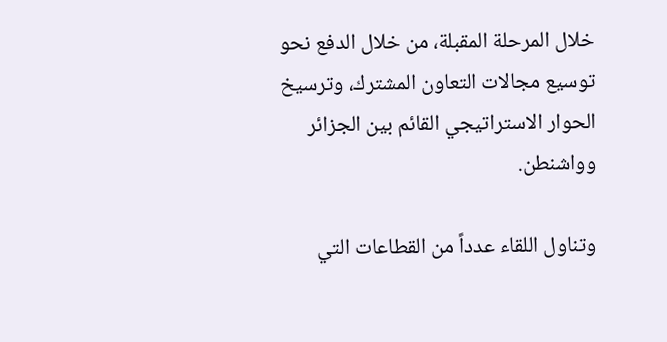خلال المرحلة المقبلة، من خلال الدفع نحو توسيع مجالات التعاون المشترك، وترسيخ الحوار الاستراتيجي القائم بين الجزائر وواشنطن.

وتناول اللقاء عدداً من القطاعات التي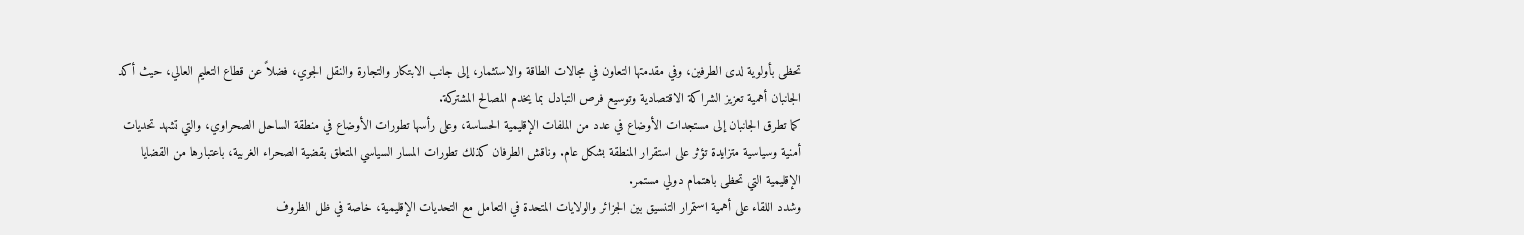تحظى بأولوية لدى الطرفين، وفي مقدمتها التعاون في مجالات الطاقة والاستثمار، إلى جانب الابتكار والتجارة والنقل الجوي، فضلاً عن قطاع التعليم العالي، حيث أكد الجانبان أهمية تعزيز الشراكة الاقتصادية وتوسيع فرص التبادل بما يخدم المصالح المشتركة.
كما تطرق الجانبان إلى مستجدات الأوضاع في عدد من الملفات الإقليمية الحساسة، وعلى رأسها تطورات الأوضاع في منطقة الساحل الصحراوي، والتي تشهد تحديات أمنية وسياسية متزايدة تؤثر على استقرار المنطقة بشكل عام. وناقش الطرفان كذلك تطورات المسار السياسي المتعلق بقضية الصحراء الغربية، باعتبارها من القضايا الإقليمية التي تحظى باهتمام دولي مستمر.
وشدد اللقاء على أهمية استمرار التنسيق بين الجزائر والولايات المتحدة في التعامل مع التحديات الإقليمية، خاصة في ظل الظروف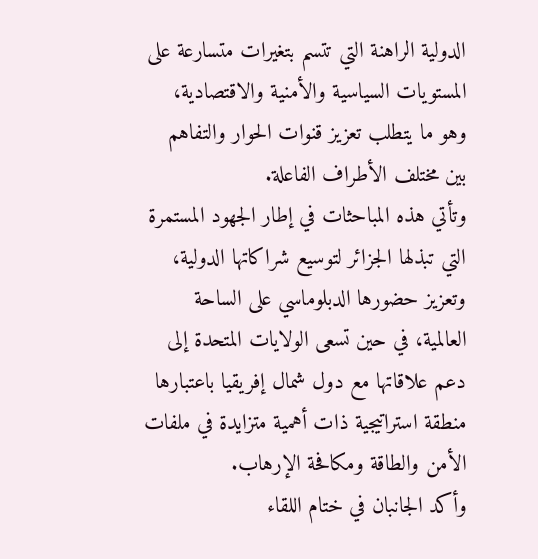الدولية الراهنة التي تتسم بتغيرات متسارعة على المستويات السياسية والأمنية والاقتصادية، وهو ما يتطلب تعزيز قنوات الحوار والتفاهم بين مختلف الأطراف الفاعلة.
وتأتي هذه المباحثات في إطار الجهود المستمرة التي تبذلها الجزائر لتوسيع شراكاتها الدولية، وتعزيز حضورها الدبلوماسي على الساحة العالمية، في حين تسعى الولايات المتحدة إلى دعم علاقاتها مع دول شمال إفريقيا باعتبارها منطقة استراتيجية ذات أهمية متزايدة في ملفات الأمن والطاقة ومكافحة الإرهاب.
وأكد الجانبان في ختام اللقاء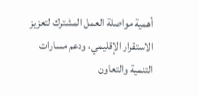أهمية مواصلة العمل المشترك لتعزيز الاستقرار الإقليمي، ودعم مسارات التنمية والتعاون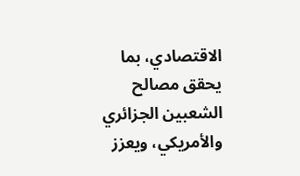الاقتصادي، بما يحقق مصالح الشعبين الجزائري والأمريكي، ويعزز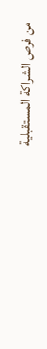من فرص الشراكة المستقبلية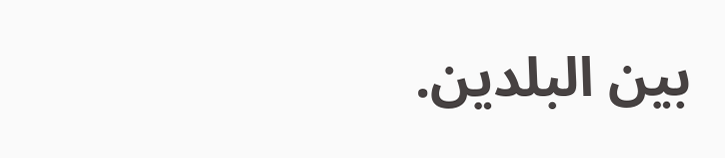بين البلدين.